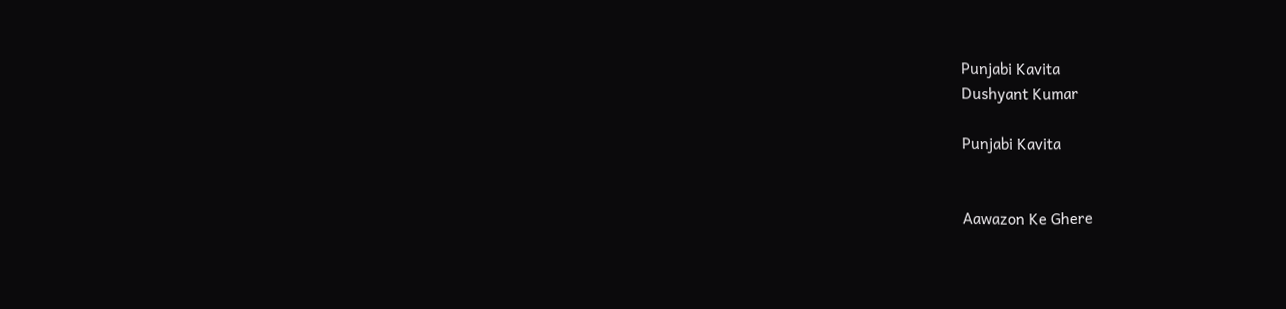Punjabi Kavita
Dushyant Kumar

Punjabi Kavita


Aawazon Ke Ghere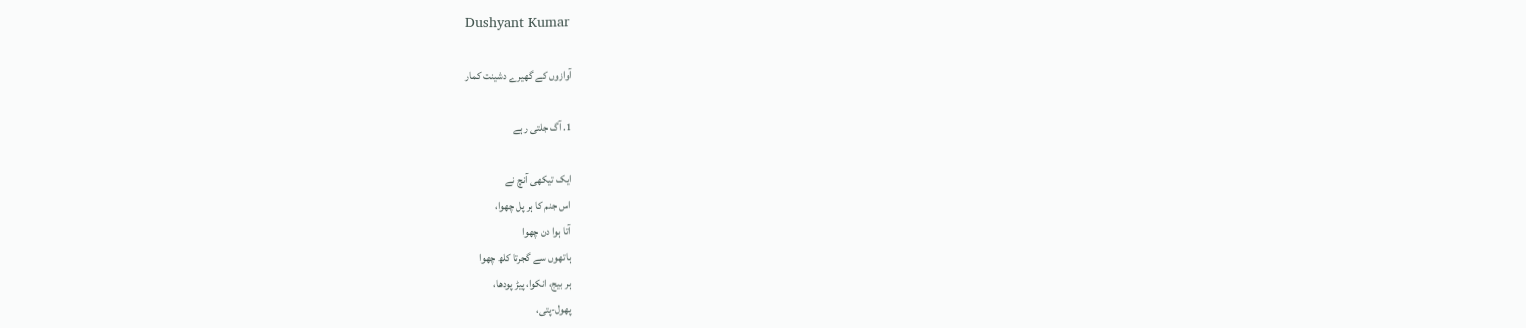Dushyant Kumar

آوازوں کے گھیرے دشینت کمار

1. آگ جلتی رہے

ایک تیکھی آنچ نے
اس جنم کا ہر پل چھوا،
آتا ہوا دن چھوا
ہاتھوں سے گجرتا کلھ چھوا
ہر بیج، انکوا، پیڑ پودھا،
پھول-پتی،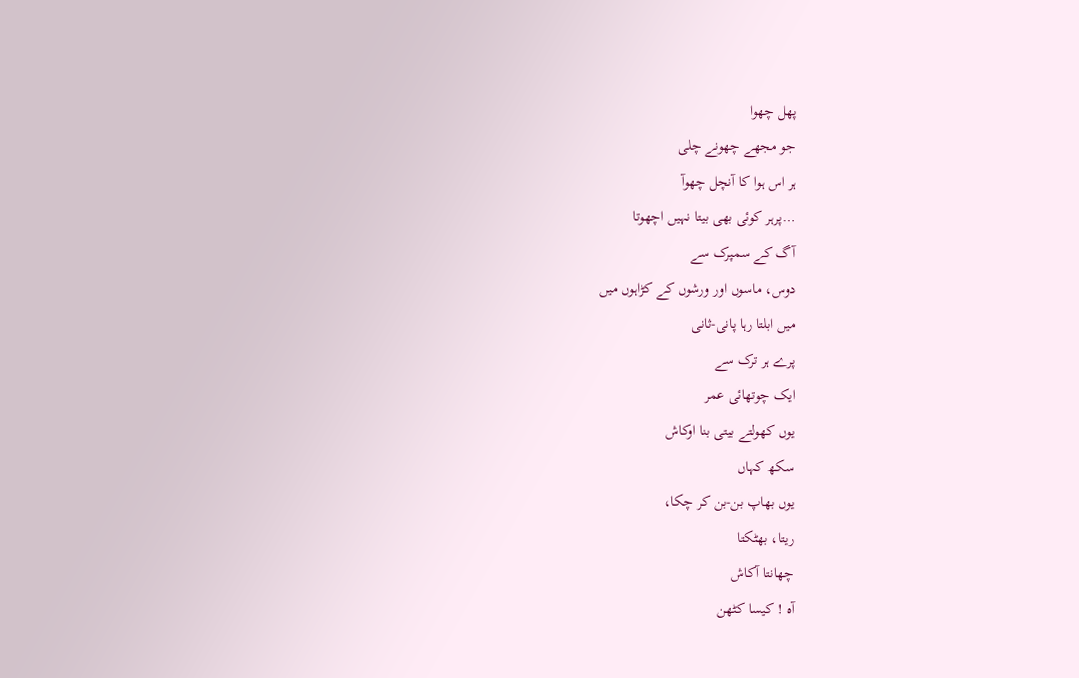پھل چھوا
جو مجھے چھونے چلی
ہر اس ہوا کا آنچل چھوآ
…پرہر کوئی بھی بیتا نہیں اچھوتا
آگ کے سمپرک سے
دوس، ماسوں اور ورشوں کے کڑاہوں میں
میں ابلتا رہا پانی-ثانی
پرے ہر ترک سے
ایک چوتھائی عمر
یوں کھولتے بیتی بنا اوکاش
سکھ کہاں
یوں بھاپ بن-بن کر چکا،
ریتا، بھٹکتا
چھانتا آکاش
آہ ! کیسا کٹھن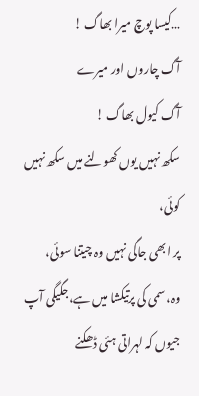…کیسا پوچ میرا بھاگ !
آگ چاروں اور میرے
آگ کیول بھاگ !
سکھ نہیں یوں کھولنے میں سکھ نہیں کوئی،
پر ابھی جاگی نہیں وہ چیتنا سوئی،
وہ، سمی کی پرتیکشا میں ہے،جگیگی آپ
جیوں کہ لہراتی ہئی ڈھکنے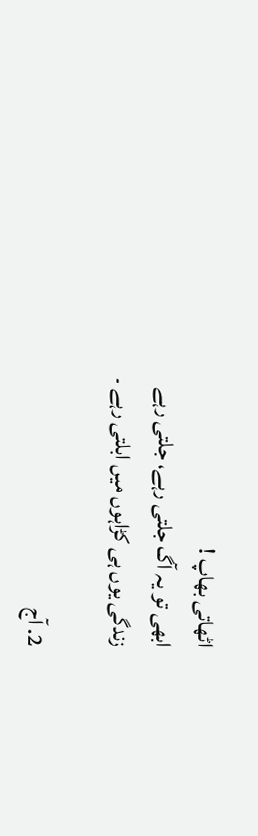اٹھاتی بھاپ !
ابھی تو یہ آگ جلتی رہے، جلتی رہے
زندگی یوں ہی کڑاہوں میں ابلتی رہے ۔

2. آج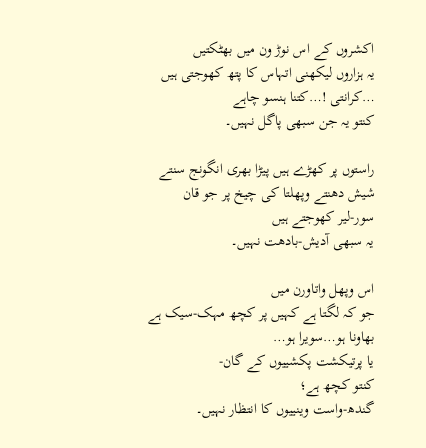اکشروں کے اس نوڑ ون میں بھٹکتیں
یہ ہزاروں لیکھنی اتہاس کا پتھ کھوجتی ہیں
…کرانتی !…کتنا ہنسو چاہے
کنتو یہ جن سبھی پاگل نہیں۔

راستوں پر کھڑے ہیں پیڑا بھری انگونج سنتے
شیش دھنتے وپھلتا کی چیخ پر جو قان
سور-لیر کھوجتے ہیں
یہ سبھی آدیش-بادھت نہیں۔

اس وپھل واتاورن میں
جو کہ لگتا ہے کہیں پر کچھ مہک-سیک ہے
بھاونا ہو…سویرا ہو…
یا پرتیکشت پکشییوں کے گان-
کنتو کچھ ہے؛
گندھ-واست وینییوں کا انتظار نہیں۔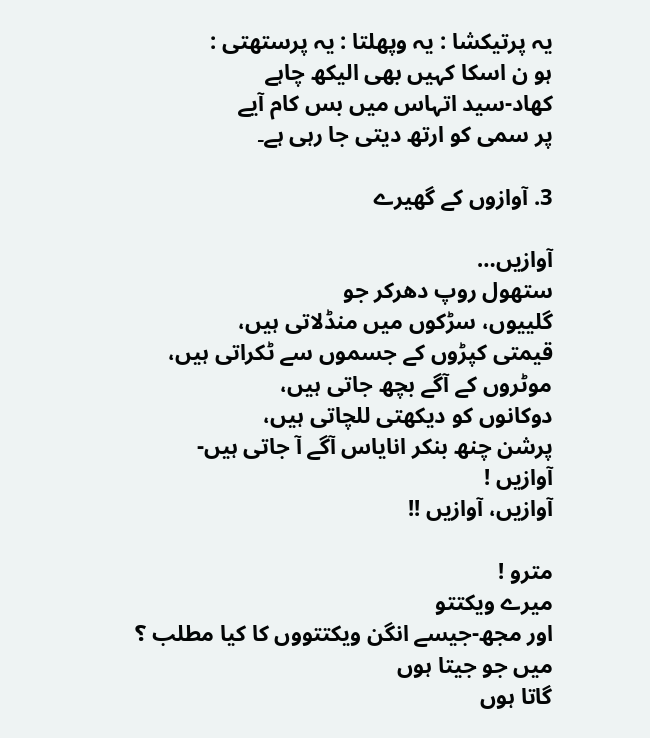یہ پرتیکشا : یہ وپھلتا : یہ پرستھتی :
ہو ن اسکا کہیں بھی الیکھ چاہے
کھاد-سید اتہاس میں بس کام آیے
پر سمی کو ارتھ دیتی جا رہی ہے۔

3. آوازوں کے گھیرے

آوازیں…
ستھول روپ دھرکر جو
گلییوں، سڑکوں میں منڈلاتی ہیں،
قیمتی کپڑوں کے جسموں سے ٹکراتی ہیں،
موٹروں کے آگے بچھ جاتی ہیں،
دوکانوں کو دیکھتی للچاتی ہیں،
پرشن چنھ بنکر انایاس آگے آ جاتی ہیں-
آوازیں !
آوازیں، آوازیں !!

مترو !
میرے ویکتتو
اور مجھ-جیسے انگن ویکتتووں کا کیا مطلب ؟
میں جو جیتا ہوں
گاتا ہوں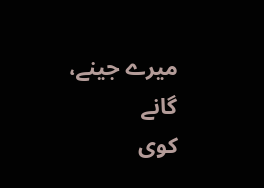میرے جینے، گانے
کوی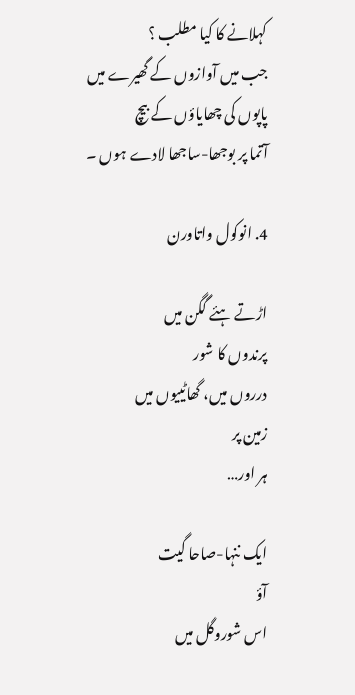کہلانے کا کیا مطلب ؟
جب میں آوازوں کے گھیرے میں
پاپوں کی چھایاؤں کے بیچ
آتما پر بوجھا-ساجھا لادے ہوں ۔

4. انوکول واتاورن

اڑتے ہئے گگن میں
پرندوں کا شور
درروں میں، گھاٹییوں میں
زمین پر
ہر اور…

ایک ننہا-صاحا گیت
آؤ
اس شوروگل میں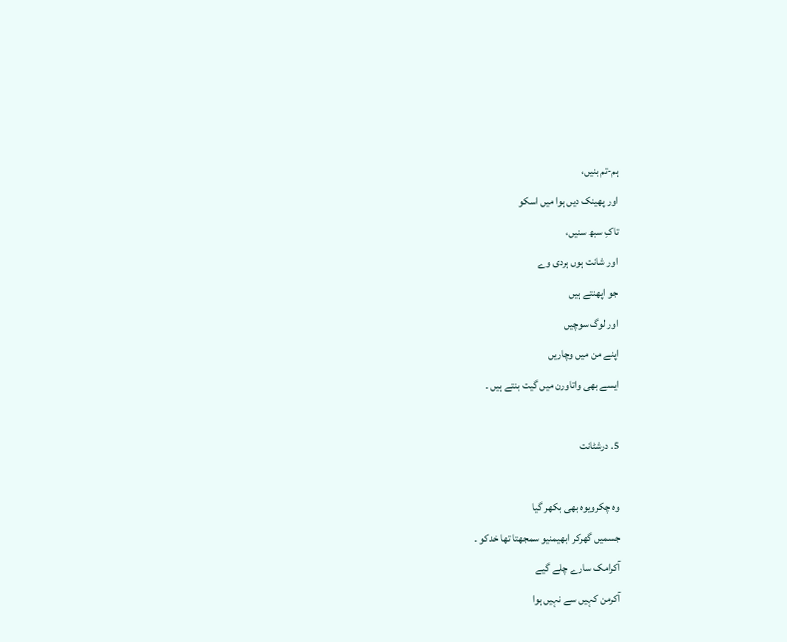ہم-تم بنیں،
اور پھینک دیں ہوا میں اسکو
تاکِ سبھ سنیں،
اور شانت ہوں ہردی وے
جو اپھنتے ہیں
اور لوگ سوچیں
اپنے من میں وچاریں
ایسے بھی واتاورن میں گیت بنتے ہیں ۔

5. درشٹانت

وہ چکرویوہ بھی بکھر گیا
جسمیں گھرکر ابھیمنیو سمجھتا تھا خدکو ۔
آکرامک سارے چلے گیے
آکرمن کہیں سے نہیں ہوا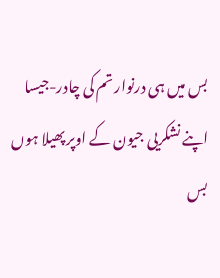بس میں ہی درنوار تم کی چادر-جیسا
اپنے نشکریی جیون کے اوپر پھیلا ہوں
بس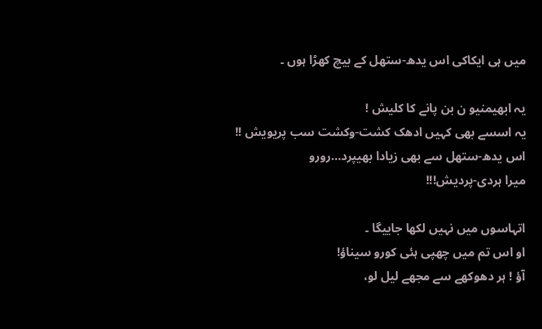میں ہی ایکاکی اس یدھ-ستھل کے بیچ کھڑا ہوں ۔

یہ ابھیمنیو ن بن پانے کا کلیش !
یہ اسسے بھی کہیں ادھک کشت-وکشت سب پریویش !!
اس یدھ-ستھل سے بھی زیادا بھیپرد…رورو
میرا ہردی-پردیش!!!

اتہاسوں میں نہیں لکھا جاییگا ۔
او اس تم میں چھپی ہئی کورو سیناؤ!
آؤ ! ہر دھوکھے سے مجھے لیل لو،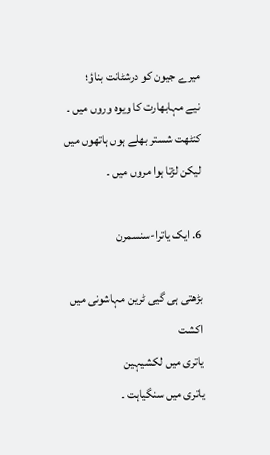میرے جیون کو درشٹانت بناؤ؛
نیے مہابھارت کا ویوہ وروں میں ۔
کنٹھت شستر بھلے ہوں ہاتھوں میں
لیکن لڑتا ہوا مروں میں ۔

6. ایک یاترا-سنسمرن

بڑھتی ہی گیی ٹرین مہاشونی میں اکشت
یاتری میں لکشیہین
یاتری میں سنگیاہت ۔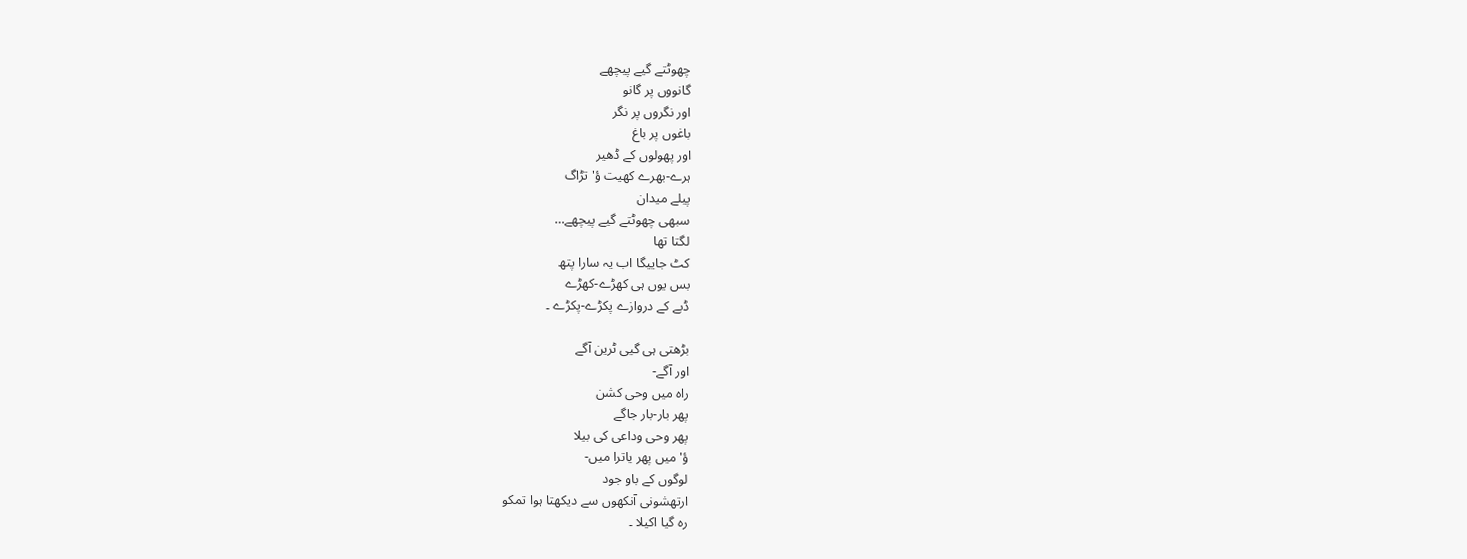چھوٹتے گیے پیچھے
گانووں پر گانو
اور نگروں پر نگر
باغوں پر باغ
اور پھولوں کے ڈھیر
ہرے-بھرے کھیت ؤ' تڑاگ
پیلے میدان
سبھی چھوٹتے گیے پیچھے…
لگتا تھا
کٹ جاییگا اب یہ سارا پتھ
بس یوں ہی کھڑے-کھڑے
ڈبے کے دروازے پکڑے-پکڑے ۔

بڑھتی ہی گیی ٹرین آگے
اور آگے-
راہ میں وحی کشن
پھر بار-بار جاگے
پھر وحی وداعی کی بیلا
ؤ' میں پھر یاترا میں-
لوگوں کے باو جود
ارتھشونی آنکھوں سے دیکھتا ہوا تمکو
رہ گیا اکیلا ۔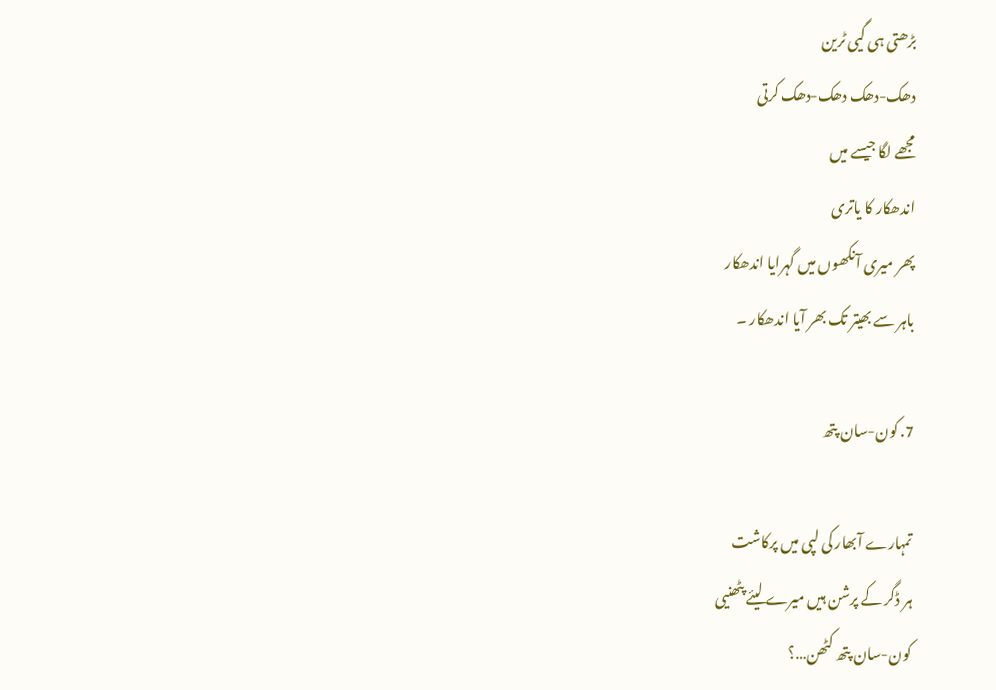بڑھتی ہی گیی ٹرین
دھک-دھک دھک-دھک کرتی
مجھے لگا جیسے میں
اندھکار کا یاتری
پھر میری آنکھوں میں گہرایا اندھکار
باہر سے بھیتر تک بھر آیا اندھکار ۔

7. کون-سان پتھ

تمہارے آبھار کی لپی میں پرکاشت
ہر ڈگر کے پرشن ہیں میرے لیئے پٹھنیی
کون-سان پتھ کٹھن…؟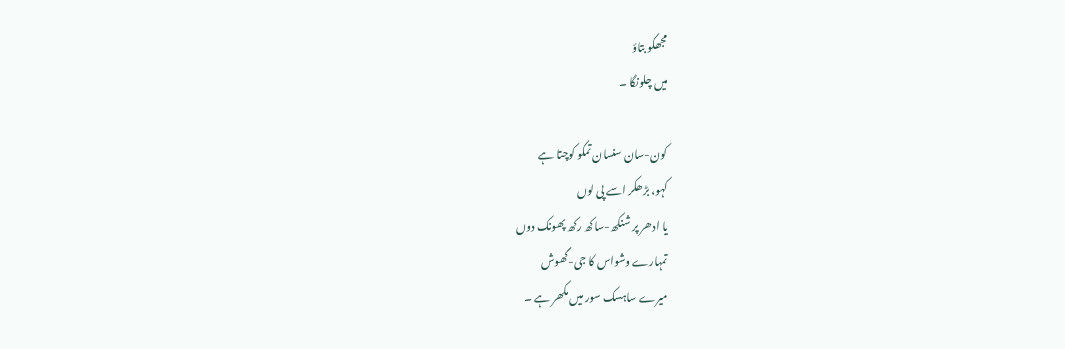مجھکو بتاؤ
میں چلونگا ۔

کون-سان سنسان تمکو کوچتا ہے
کہو، بڑھکر اسے پی لوں
یا ادھر پر شنکھ-ساکھ رکھ پھونک دوں
تمہارے وشواس کا جی-گھوش
میرے ساہسک سور میں مکھر ہے ۔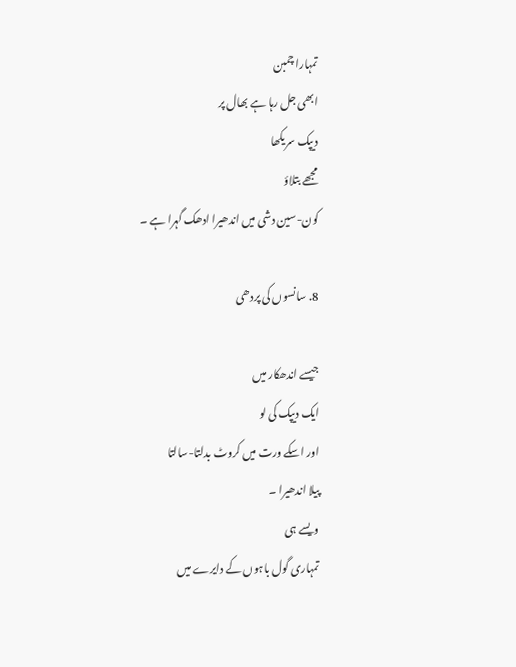تمہارا چمبن
ابھی جل رہا ہے بھال پر
دیپک سریکھا
مجھے بتلاؤ
کون-سین دشی میں اندھیرا ادھک گہرا ہے ۔

8. سانسوں کی پردھی

جیسے اندھکار میں
ایک دیپک کی لو
اور اسکے ورت میں کروٹ بدلتا-سالتا
پیلا اندھیرا ۔
ویسے ہی
تمہاری گول باہوں کے دایرے میں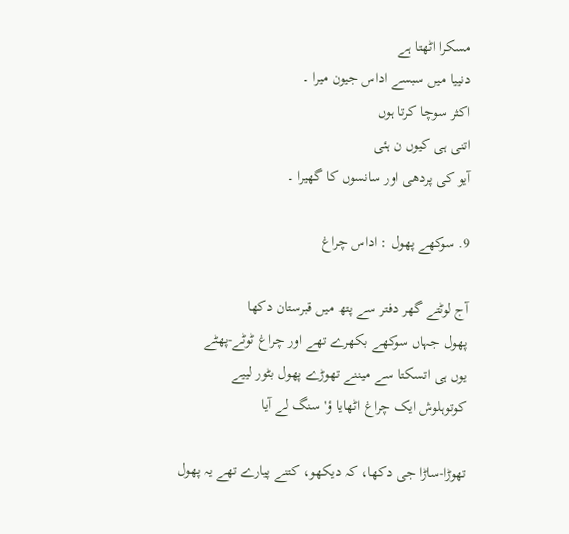مسکرا اٹھتا ہے
دنییا میں سبسے اداس جیون میرا ۔
اکثر سوچا کرتا ہوں
اتنی ہی کیوں ن ہئی
آیو کی پردھی اور سانسوں کا گھیرا ۔

9. سوکھے پھول : اداس چراغ

آج لوٹتے گھر دفتر سے پتھ میں قبرستان دکھا
پھول جہاں سوکھے بکھرے تھے اور چراغ ٹوٹے-پھٹے
یوں ہی اتسکتا سے میننے تھوڑے پھول بٹور لییے
کوتوہلوش ایک چراغ اٹھایا ؤ' سنگ لے آیا

تھوڑا-ساڑا جی دکھا، کہ دیکھو، کتنے پیارے تھے یہ پھول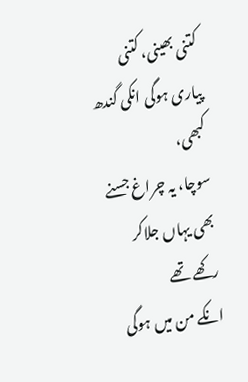کتنی بھینی، کتنی پیاری ہوگی انکی گندھ کبھی،
سوچا، یہ چراغ جسنے بھی یہاں جلاکر رکھے تھے
انکے من میں ہوگی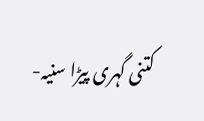کتنی گہری پیڑا سنیہ-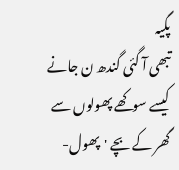پگیہ
تبھی آ گئی گندھ ن جانے کیسے سوکھے پھولوں سے
گھر کے بچے 'پھول-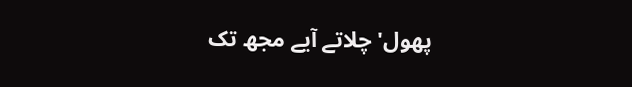پھول' چلاتے آیے مجھ تک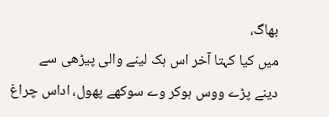بھاگ،
میں کیا کہتا آخر اس ہک لینے والی پیڑھی سے
دینے پڑے ووس ہوکر وے سوکھے پھول، اداس چراغ